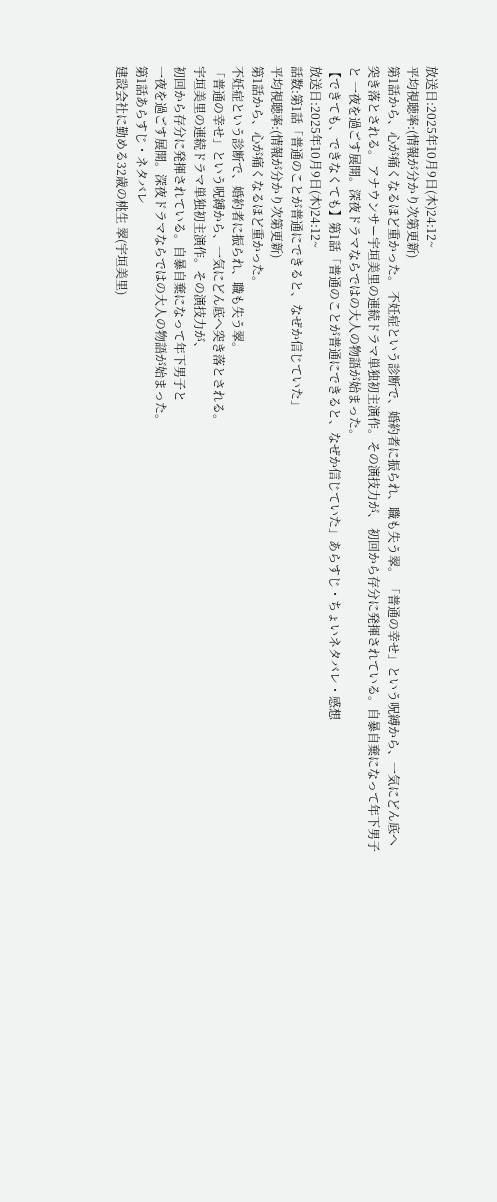放送日:2025年10月9日(木)24:12~
平均視聴率:(情報が分かり次第更新)
第1話から、心が痛くなるほど重かった。 不妊症という診断で、婚約者に振られ、職も失う翠。 「普通の幸せ」という呪縛から、一気にどん底へ突き落とされる。 アナウンサー宇垣美里の連続ドラマ単独初主演作。その演技力が、 初回から存分に発揮されている。自暴自棄になって年下男子と 一夜を過ごす展開。深夜ドラマならではの大人の物語が始まった。
【できても、できなくても】第1話「普通のことが普通にできると、なぜか信じていた」あらすじ・ちょいネタバレ・感想
放送日:2025年10月9日(木)24:12~
話数:第1話「普通のことが普通にできると、なぜか信じていた」
平均視聴率:(情報が分かり次第更新)
第1話から、心が痛くなるほど重かった。
不妊症という診断で、婚約者に振られ、職も失う翠。
「普通の幸せ」という呪縛から、一気にどん底へ突き落とされる。
宇垣美里の連続ドラマ単独初主演作。その演技力が、
初回から存分に発揮されている。自暴自棄になって年下男子と
一夜を過ごす展開。深夜ドラマならではの大人の物語が始まった。
第1話あらすじ・ネタバレ
建設会社に勤める32歳の桃生 翠(宇垣美里)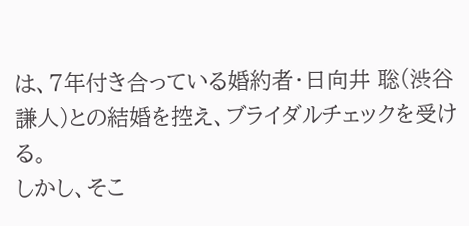は、7年付き合っている婚約者・日向井 聡(渋谷謙人)との結婚を控え、ブライダルチェックを受ける。
しかし、そこ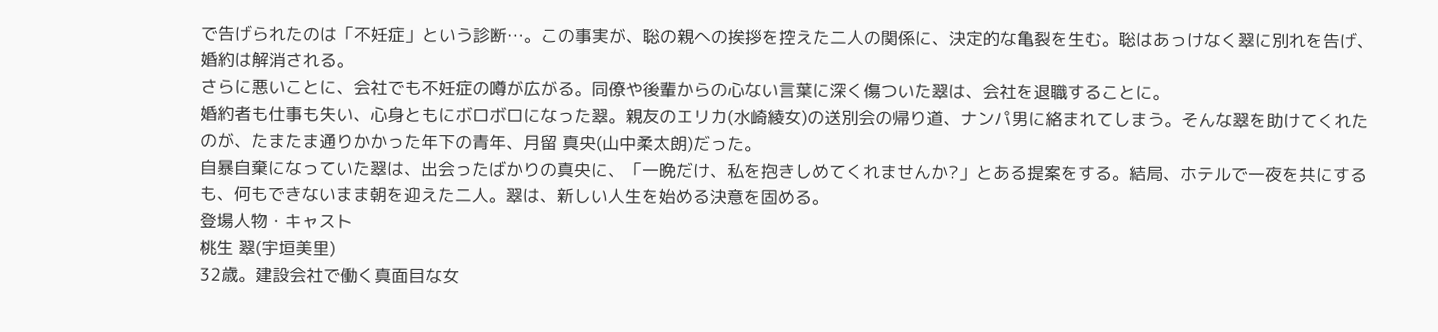で告げられたのは「不妊症」という診断…。この事実が、聡の親への挨拶を控えた二人の関係に、決定的な亀裂を生む。聡はあっけなく翠に別れを告げ、婚約は解消される。
さらに悪いことに、会社でも不妊症の噂が広がる。同僚や後輩からの心ない言葉に深く傷ついた翠は、会社を退職することに。
婚約者も仕事も失い、心身ともにボロボロになった翠。親友のエリカ(水崎綾女)の送別会の帰り道、ナンパ男に絡まれてしまう。そんな翠を助けてくれたのが、たまたま通りかかった年下の青年、月留 真央(山中柔太朗)だった。
自暴自棄になっていた翠は、出会ったばかりの真央に、「一晩だけ、私を抱きしめてくれませんか?」とある提案をする。結局、ホテルで一夜を共にするも、何もできないまま朝を迎えた二人。翠は、新しい人生を始める決意を固める。
登場人物・キャスト
桃生 翠(宇垣美里)
32歳。建設会社で働く真面目な女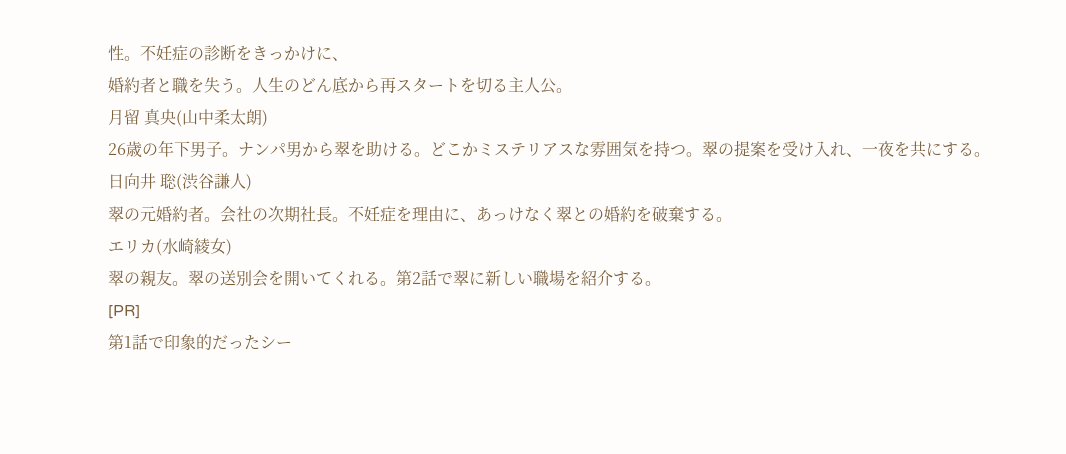性。不妊症の診断をきっかけに、
婚約者と職を失う。人生のどん底から再スタートを切る主人公。
月留 真央(山中柔太朗)
26歳の年下男子。ナンパ男から翠を助ける。どこかミステリアスな雰囲気を持つ。翠の提案を受け入れ、一夜を共にする。
日向井 聡(渋谷謙人)
翠の元婚約者。会社の次期社長。不妊症を理由に、あっけなく翠との婚約を破棄する。
エリカ(水崎綾女)
翠の親友。翠の送別会を開いてくれる。第2話で翠に新しい職場を紹介する。
[PR]
第1話で印象的だったシー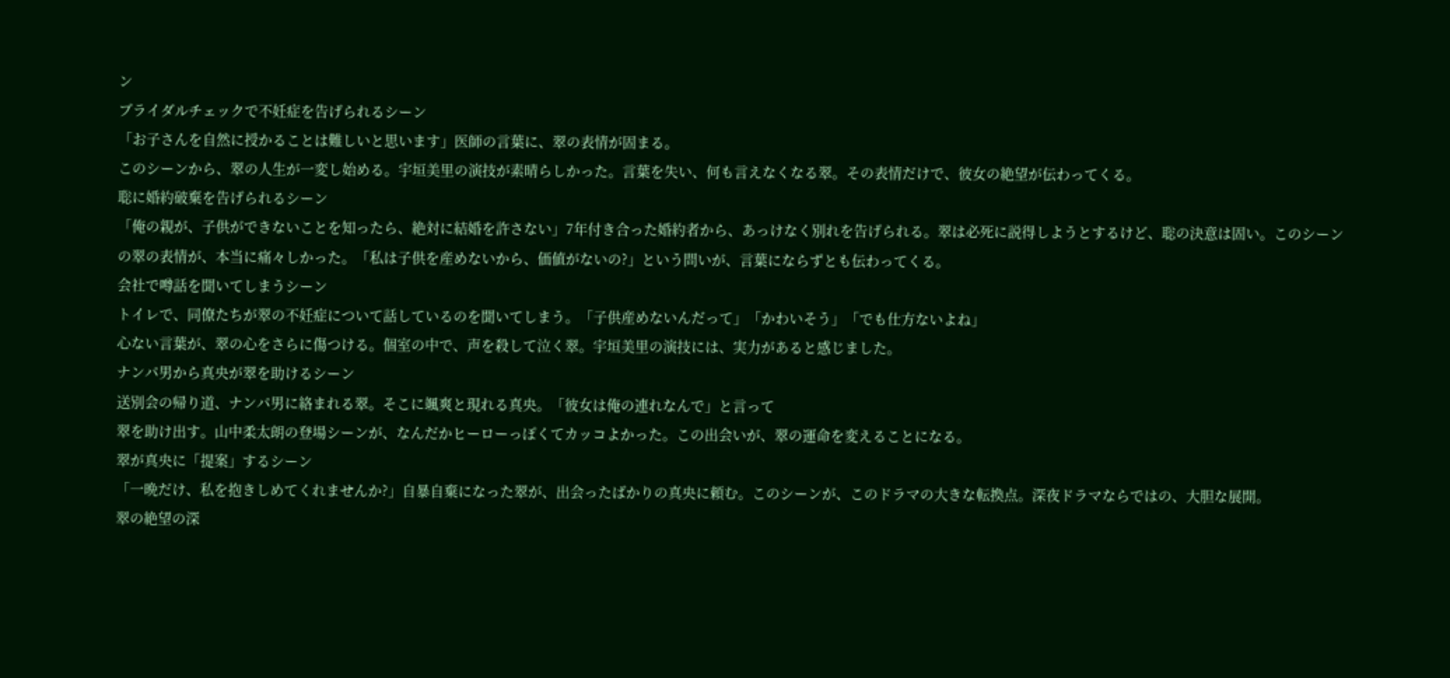ン
ブライダルチェックで不妊症を告げられるシーン
「お子さんを自然に授かることは難しいと思います」医師の言葉に、翠の表情が固まる。
このシーンから、翠の人生が一変し始める。宇垣美里の演技が素晴らしかった。言葉を失い、何も言えなくなる翠。その表情だけで、彼女の絶望が伝わってくる。
聡に婚約破棄を告げられるシーン
「俺の親が、子供ができないことを知ったら、絶対に結婚を許さない」7年付き合った婚約者から、あっけなく別れを告げられる。翠は必死に説得しようとするけど、聡の決意は固い。このシーンの翠の表情が、本当に痛々しかった。「私は子供を産めないから、価値がないの?」という問いが、言葉にならずとも伝わってくる。
会社で噂話を聞いてしまうシーン
トイレで、同僚たちが翠の不妊症について話しているのを聞いてしまう。「子供産めないんだって」「かわいそう」「でも仕方ないよね」
心ない言葉が、翠の心をさらに傷つける。個室の中で、声を殺して泣く翠。宇垣美里の演技には、実力があると感じました。
ナンパ男から真央が翠を助けるシーン
送別会の帰り道、ナンパ男に絡まれる翠。そこに颯爽と現れる真央。「彼女は俺の連れなんで」と言って
翠を助け出す。山中柔太朗の登場シーンが、なんだかヒーローっぽくてカッコよかった。この出会いが、翠の運命を変えることになる。
翠が真央に「提案」するシーン
「一晩だけ、私を抱きしめてくれませんか?」自暴自棄になった翠が、出会ったばかりの真央に頼む。このシーンが、このドラマの大きな転換点。深夜ドラマならではの、大胆な展開。
翠の絶望の深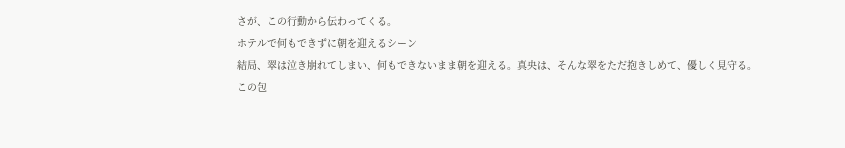さが、この行動から伝わってくる。
ホテルで何もできずに朝を迎えるシーン
結局、翠は泣き崩れてしまい、何もできないまま朝を迎える。真央は、そんな翠をただ抱きしめて、優しく見守る。
この包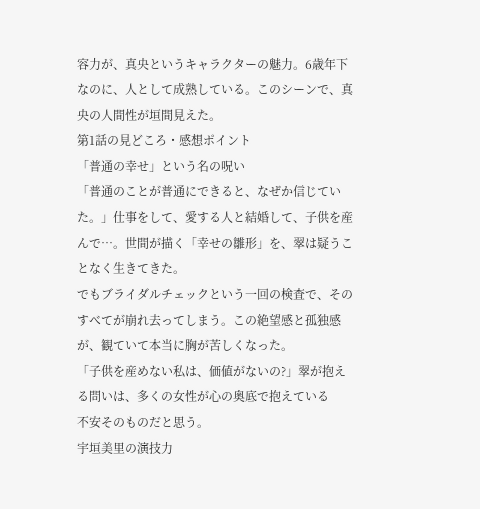容力が、真央というキャラクターの魅力。6歳年下なのに、人として成熟している。このシーンで、真央の人間性が垣間見えた。
第1話の見どころ・感想ポイント
「普通の幸せ」という名の呪い
「普通のことが普通にできると、なぜか信じていた。」仕事をして、愛する人と結婚して、子供を産んで…。世間が描く「幸せの雛形」を、翠は疑うことなく生きてきた。
でもブライダルチェックという一回の検査で、そのすべてが崩れ去ってしまう。この絶望感と孤独感が、観ていて本当に胸が苦しくなった。
「子供を産めない私は、価値がないの?」翠が抱える問いは、多くの女性が心の奥底で抱えている
不安そのものだと思う。
宇垣美里の演技力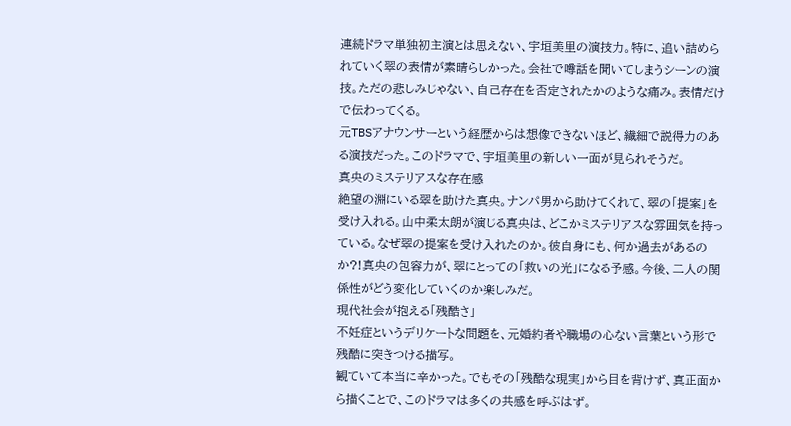連続ドラマ単独初主演とは思えない、宇垣美里の演技力。特に、追い詰められていく翠の表情が素晴らしかった。会社で噂話を聞いてしまうシーンの演技。ただの悲しみじゃない、自己存在を否定されたかのような痛み。表情だけで伝わってくる。
元TBSアナウンサーという経歴からは想像できないほど、繊細で説得力のある演技だった。このドラマで、宇垣美里の新しい一面が見られそうだ。
真央のミステリアスな存在感
絶望の淵にいる翠を助けた真央。ナンパ男から助けてくれて、翠の「提案」を受け入れる。山中柔太朗が演じる真央は、どこかミステリアスな雰囲気を持っている。なぜ翠の提案を受け入れたのか。彼自身にも、何か過去があるのか?!真央の包容力が、翠にとっての「救いの光」になる予感。今後、二人の関係性がどう変化していくのか楽しみだ。
現代社会が抱える「残酷さ」
不妊症というデリケートな問題を、元婚約者や職場の心ない言葉という形で残酷に突きつける描写。
観ていて本当に辛かった。でもその「残酷な現実」から目を背けず、真正面から描くことで、このドラマは多くの共感を呼ぶはず。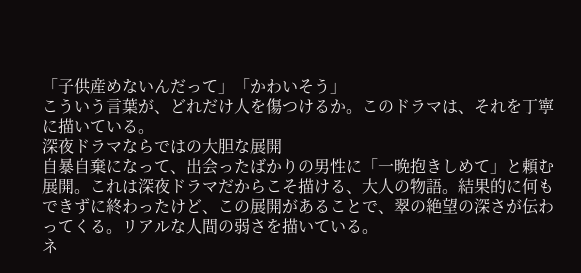「子供産めないんだって」「かわいそう」
こういう言葉が、どれだけ人を傷つけるか。このドラマは、それを丁寧に描いている。
深夜ドラマならではの大胆な展開
自暴自棄になって、出会ったばかりの男性に「一晩抱きしめて」と頼む展開。これは深夜ドラマだからこそ描ける、大人の物語。結果的に何もできずに終わったけど、この展開があることで、翠の絶望の深さが伝わってくる。リアルな人間の弱さを描いている。
ネ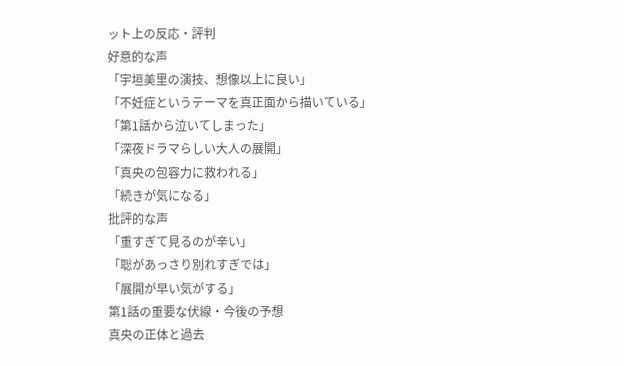ット上の反応・評判
好意的な声
「宇垣美里の演技、想像以上に良い」
「不妊症というテーマを真正面から描いている」
「第1話から泣いてしまった」
「深夜ドラマらしい大人の展開」
「真央の包容力に救われる」
「続きが気になる」
批評的な声
「重すぎて見るのが辛い」
「聡があっさり別れすぎでは」
「展開が早い気がする」
第1話の重要な伏線・今後の予想
真央の正体と過去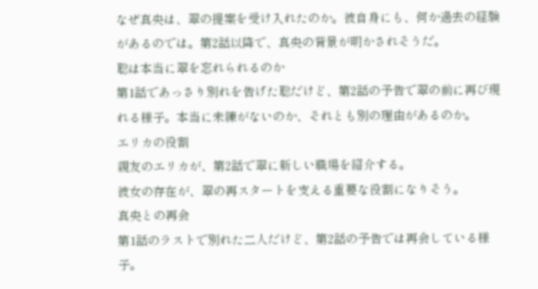なぜ真央は、翠の提案を受け入れたのか。彼自身にも、何か過去の経験があるのでは。第2話以降で、真央の背景が明かされそうだ。
聡は本当に翠を忘れられるのか
第1話であっさり別れを告げた聡だけど、第2話の予告で翠の前に再び現れる様子。本当に未練がないのか、それとも別の理由があるのか。
エリカの役割
親友のエリカが、第2話で翠に新しい職場を紹介する。
彼女の存在が、翠の再スタートを支える重要な役割になりそう。
真央との再会
第1話のラストで別れた二人だけど、第2話の予告では再会している様子。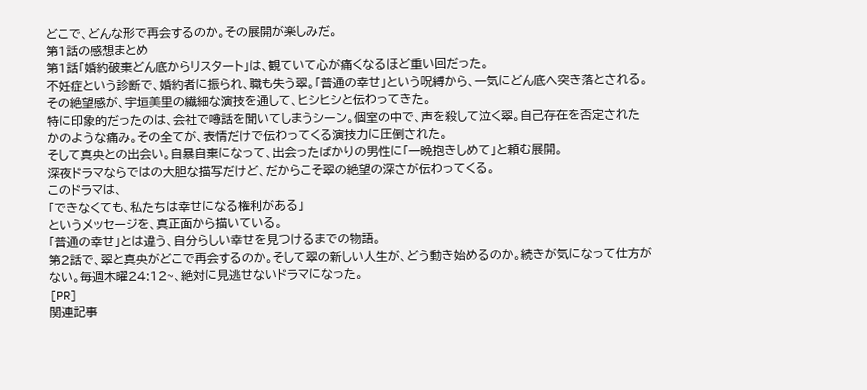どこで、どんな形で再会するのか。その展開が楽しみだ。
第1話の感想まとめ
第1話「婚約破棄どん底からリスタート」は、観ていて心が痛くなるほど重い回だった。
不妊症という診断で、婚約者に振られ、職も失う翠。「普通の幸せ」という呪縛から、一気にどん底へ突き落とされる。その絶望感が、宇垣美里の繊細な演技を通して、ヒシヒシと伝わってきた。
特に印象的だったのは、会社で噂話を聞いてしまうシーン。個室の中で、声を殺して泣く翠。自己存在を否定されたかのような痛み。その全てが、表情だけで伝わってくる演技力に圧倒された。
そして真央との出会い。自暴自棄になって、出会ったばかりの男性に「一晩抱きしめて」と頼む展開。
深夜ドラマならではの大胆な描写だけど、だからこそ翠の絶望の深さが伝わってくる。
このドラマは、
「できなくても、私たちは幸せになる権利がある」
というメッセージを、真正面から描いている。
「普通の幸せ」とは違う、自分らしい幸せを見つけるまでの物語。
第2話で、翠と真央がどこで再会するのか。そして翠の新しい人生が、どう動き始めるのか。続きが気になって仕方がない。毎週木曜24:12~、絶対に見逃せないドラマになった。
[PR]
関連記事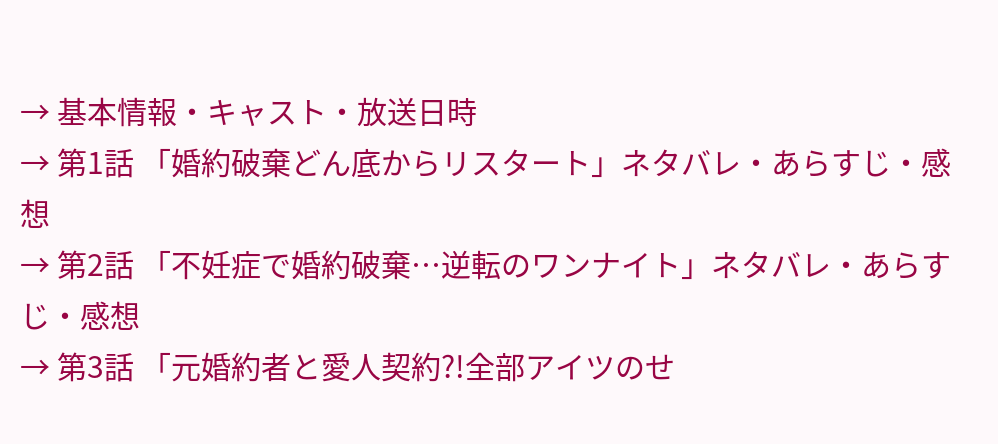→ 基本情報・キャスト・放送日時
→ 第1話 「婚約破棄どん底からリスタート」ネタバレ・あらすじ・感想
→ 第2話 「不妊症で婚約破棄…逆転のワンナイト」ネタバレ・あらすじ・感想
→ 第3話 「元婚約者と愛人契約?!全部アイツのせ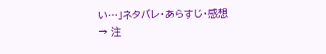い…」ネタバレ・あらすじ・感想
→ 注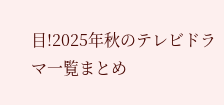目!2025年秋のテレビドラマ一覧まとめ